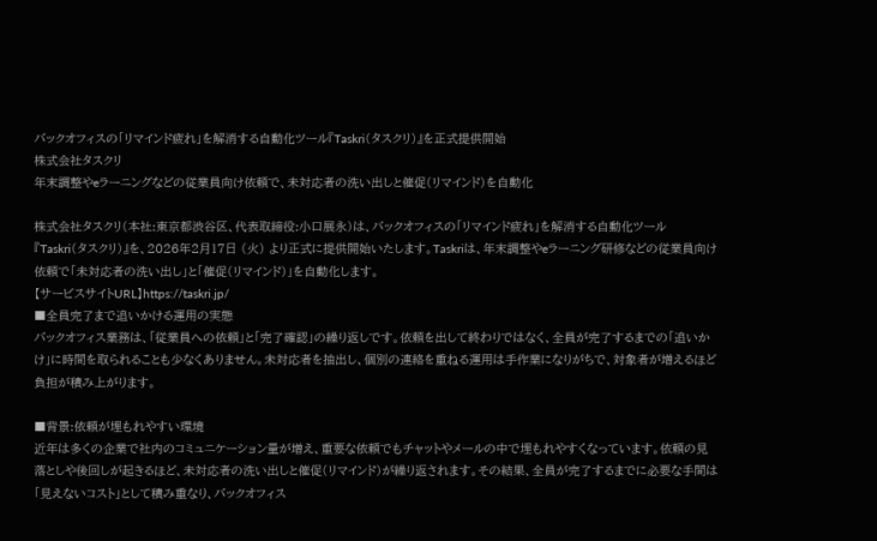バックオフィスの「リマインド疲れ」を解消する自動化ツール『Taskri(タスクリ)』を正式提供開始
株式会社タスクリ
年末調整やeラーニングなどの従業員向け依頼で、未対応者の洗い出しと催促(リマインド)を自動化

株式会社タスクリ(本社:東京都渋谷区、代表取締役:小口展永)は、バックオフィスの「リマインド疲れ」を解消する自動化ツール『Taskri(タスクリ)』を、2026年2月17日 (火) より正式に提供開始いたします。Taskriは、年末調整やeラーニング研修などの従業員向け依頼で「未対応者の洗い出し」と「催促(リマインド)」を自動化します。
【サービスサイトURL】https://taskri.jp/
■全員完了まで追いかける運用の実態
バックオフィス業務は、「従業員への依頼」と「完了確認」の繰り返しです。依頼を出して終わりではなく、全員が完了するまでの「追いかけ」に時間を取られることも少なくありません。未対応者を抽出し、個別の連絡を重ねる運用は手作業になりがちで、対象者が増えるほど負担が積み上がります。

■背景:依頼が埋もれやすい環境
近年は多くの企業で社内のコミュニケーション量が増え、重要な依頼でもチャットやメールの中で埋もれやすくなっています。依頼の見落としや後回しが起きるほど、未対応者の洗い出しと催促(リマインド)が繰り返されます。その結果、全員が完了するまでに必要な手間は「見えないコスト」として積み重なり、バックオフィス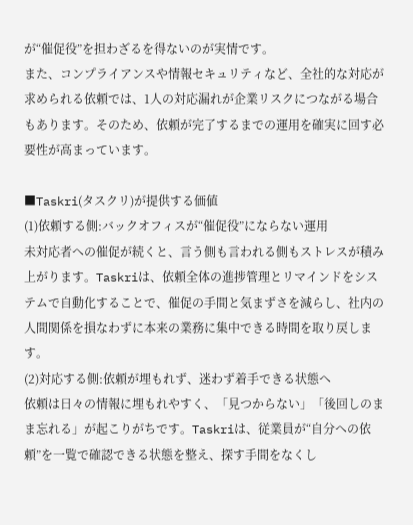が“催促役”を担わざるを得ないのが実情です。
また、コンプライアンスや情報セキュリティなど、全社的な対応が求められる依頼では、1人の対応漏れが企業リスクにつながる場合もあります。そのため、依頼が完了するまでの運用を確実に回す必要性が高まっています。

■Taskri(タスクリ)が提供する価値
(1)依頼する側:バックオフィスが“催促役”にならない運用
未対応者への催促が続くと、言う側も言われる側もストレスが積み上がります。Taskriは、依頼全体の進捗管理とリマインドをシステムで自動化することで、催促の手間と気まずさを減らし、社内の人間関係を損なわずに本来の業務に集中できる時間を取り戻します。
(2)対応する側:依頼が埋もれず、迷わず着手できる状態へ
依頼は日々の情報に埋もれやすく、「見つからない」「後回しのまま忘れる」が起こりがちです。Taskriは、従業員が“自分への依頼”を一覧で確認できる状態を整え、探す手間をなくし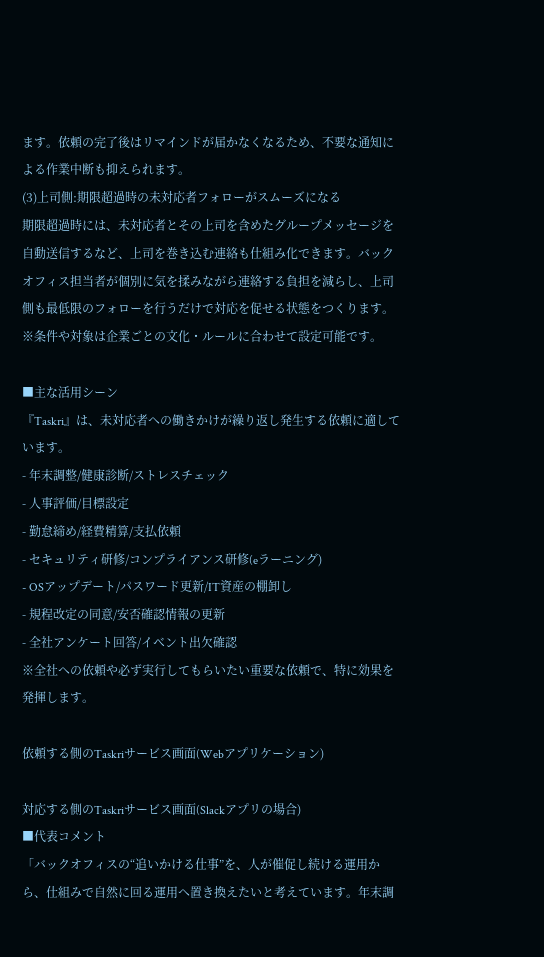ます。依頼の完了後はリマインドが届かなくなるため、不要な通知による作業中断も抑えられます。
(3)上司側:期限超過時の未対応者フォローがスムーズになる
期限超過時には、未対応者とその上司を含めたグループメッセージを自動送信するなど、上司を巻き込む連絡も仕組み化できます。バックオフィス担当者が個別に気を揉みながら連絡する負担を減らし、上司側も最低限のフォローを行うだけで対応を促せる状態をつくります。
※条件や対象は企業ごとの文化・ルールに合わせて設定可能です。

■主な活用シーン
『Taskri』は、未対応者への働きかけが繰り返し発生する依頼に適しています。
- 年末調整/健康診断/ストレスチェック
- 人事評価/目標設定
- 勤怠締め/経費精算/支払依頼
- セキュリティ研修/コンプライアンス研修(eラーニング)
- OSアップデート/パスワード更新/IT資産の棚卸し
- 規程改定の同意/安否確認情報の更新
- 全社アンケート回答/イベント出欠確認
※全社への依頼や必ず実行してもらいたい重要な依頼で、特に効果を発揮します。

依頼する側のTaskriサービス画面(Webアプリケーション)

対応する側のTaskriサービス画面(Slackアプリの場合)
■代表コメント
「バックオフィスの“追いかける仕事”を、人が催促し続ける運用から、仕組みで自然に回る運用へ置き換えたいと考えています。年末調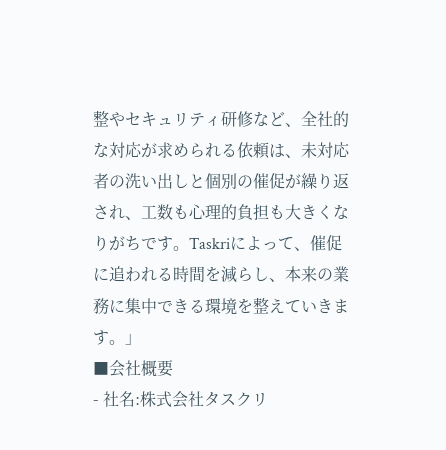整やセキュリティ研修など、全社的な対応が求められる依頼は、未対応者の洗い出しと個別の催促が繰り返され、工数も心理的負担も大きくなりがちです。Taskriによって、催促に追われる時間を減らし、本来の業務に集中できる環境を整えていきます。」
■会社概要
- 社名:株式会社タスクリ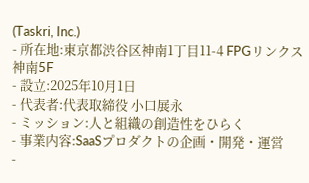(Taskri, Inc.)
- 所在地:東京都渋谷区神南1丁目11-4 FPGリンクス神南5F
- 設立:2025年10月1日
- 代表者:代表取締役 小口展永
- ミッション:人と組織の創造性をひらく
- 事業内容:SaaSプロダクトの企画・開発・運営
-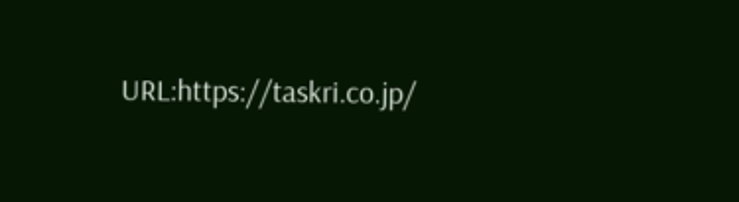URL:https://taskri.co.jp/